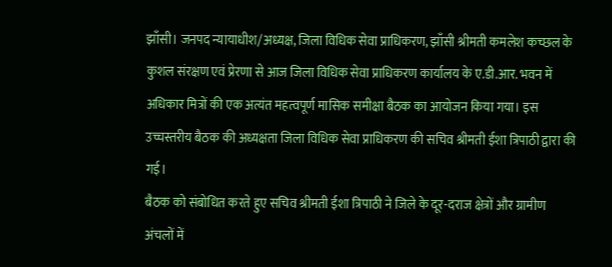झाँसी। जनपद न्यायाधीश/अध्यक्ष, जिला विधिक सेवा प्राधिकरण, झाँसी श्रीमती कमलेश कच्छल के कुशल संरक्षण एवं प्रेरणा से आज जिला विधिक सेवा प्राधिकरण कार्यालय के ए.डी.आर. भवन में अधिकार मित्रों की एक अत्यंत महत्वपूर्ण मासिक समीक्षा बैठक का आयोजन किया गया। इस उच्चस्तरीय बैठक की अध्यक्षता जिला विधिक सेवा प्राधिकरण की सचिव श्रीमती ईशा त्रिपाठी द्वारा की गई।
बैठक को संबोधित करते हुए सचिव श्रीमती ईशा त्रिपाठी ने जिले के दूर-दराज क्षेत्रों और ग्रामीण अंचलों में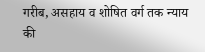गरीब, असहाय व शोषित वर्ग तक न्याय की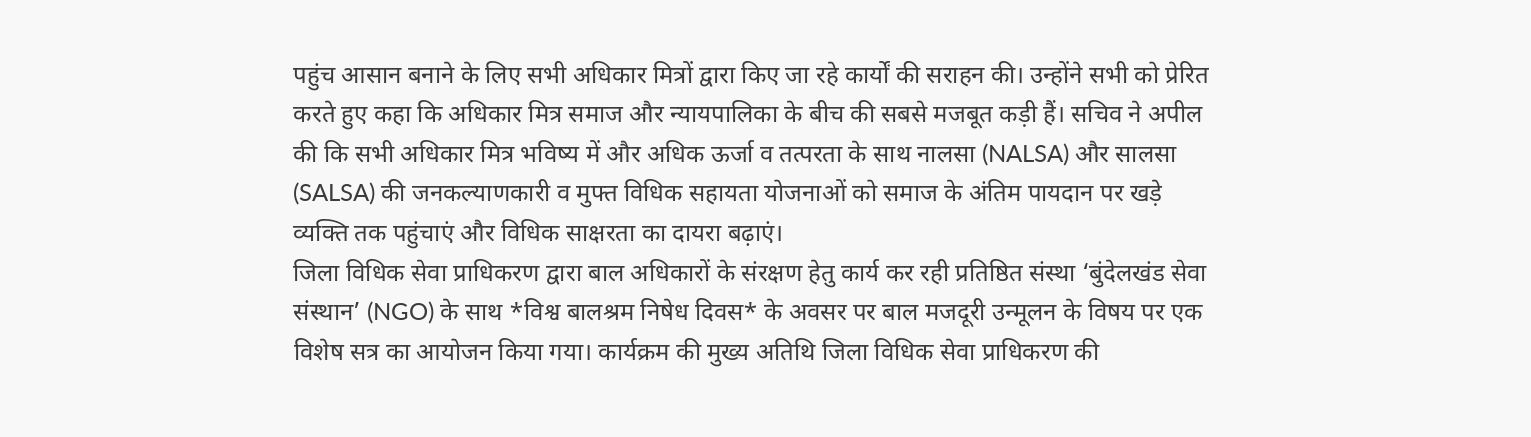पहुंच आसान बनाने के लिए सभी अधिकार मित्रों द्वारा किए जा रहे कार्यों की सराहन की। उन्होंने सभी को प्रेरित करते हुए कहा कि अधिकार मित्र समाज और न्यायपालिका के बीच की सबसे मजबूत कड़ी हैं। सचिव ने अपील की कि सभी अधिकार मित्र भविष्य में और अधिक ऊर्जा व तत्परता के साथ नालसा (NALSA) और सालसा (SALSA) की जनकल्याणकारी व मुफ्त विधिक सहायता योजनाओं को समाज के अंतिम पायदान पर खड़े व्यक्ति तक पहुंचाएं और विधिक साक्षरता का दायरा बढ़ाएं।
जिला विधिक सेवा प्राधिकरण द्वारा बाल अधिकारों के संरक्षण हेतु कार्य कर रही प्रतिष्ठित संस्था ‘बुंदेलखंड सेवा संस्थान’ (NGO) के साथ *विश्व बालश्रम निषेध दिवस* के अवसर पर बाल मजदूरी उन्मूलन के विषय पर एक विशेष सत्र का आयोजन किया गया। कार्यक्रम की मुख्य अतिथि जिला विधिक सेवा प्राधिकरण की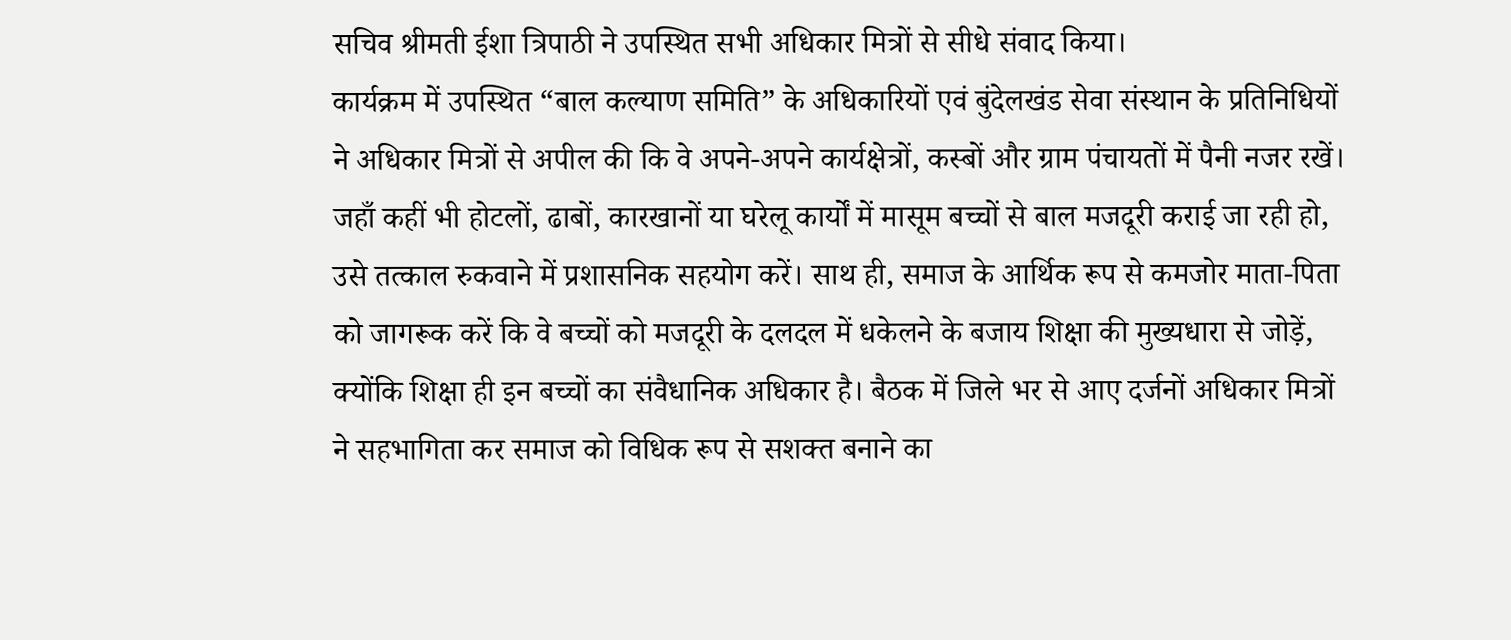सचिव श्रीमती ईशा त्रिपाठी ने उपस्थित सभी अधिकार मित्रों से सीधे संवाद किया।
कार्यक्रम में उपस्थित “बाल कल्याण समिति” के अधिकारियों एवं बुंदेलखंड सेवा संस्थान के प्रतिनिधियों ने अधिकार मित्रों से अपील की कि वे अपने-अपने कार्यक्षेत्रों, कस्बों और ग्राम पंचायतों में पैनी नजर रखें। जहाँ कहीं भी होटलों, ढाबों, कारखानों या घरेलू कार्यों में मासूम बच्चों से बाल मजदूरी कराई जा रही हो, उसे तत्काल रुकवाने में प्रशासनिक सहयोग करें। साथ ही, समाज के आर्थिक रूप से कमजोर माता-पिता को जागरूक करें कि वे बच्चों को मजदूरी के दलदल में धकेलने के बजाय शिक्षा की मुख्यधारा से जोड़ें, क्योंकि शिक्षा ही इन बच्चों का संवैधानिक अधिकार है। बैठक में जिले भर से आए दर्जनों अधिकार मित्रों ने सहभागिता कर समाज को विधिक रूप से सशक्त बनाने का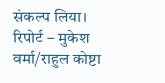संकल्प लिया।
रिपोर्ट – मुकेश वर्मा/राहुल कोष्टा